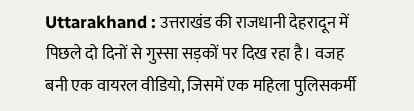Uttarakhand : उत्तराखंड की राजधानी देहरादून में पिछले दो दिनों से गुस्सा सड़कों पर दिख रहा है। वजह बनी एक वायरल वीडियो, जिसमें एक महिला पुलिसकर्मी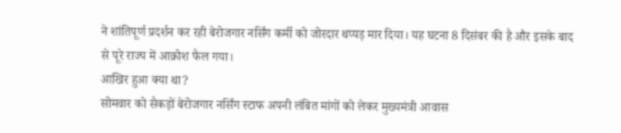ने शांतिपूर्ण प्रदर्शन कर रही बेरोजगार नर्सिंग कर्मी को जोरदार थप्पड़ मार दिया। यह घटना 8 दिसंबर की है और इसके बाद से पूरे राज्य में आक्रोश फैल गया।
आखिर हुआ क्या था?
सोमवार को सैकड़ों बेरोजगार नर्सिंग स्टाफ अपनी लंबित मांगों को लेकर मुख्यमंत्री आवास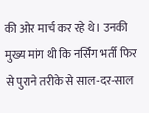की ओर मार्च कर रहे थे। उनकी मुख्य मांग थी कि नर्सिंग भर्ती फिर से पुराने तरीके से साल-दर-साल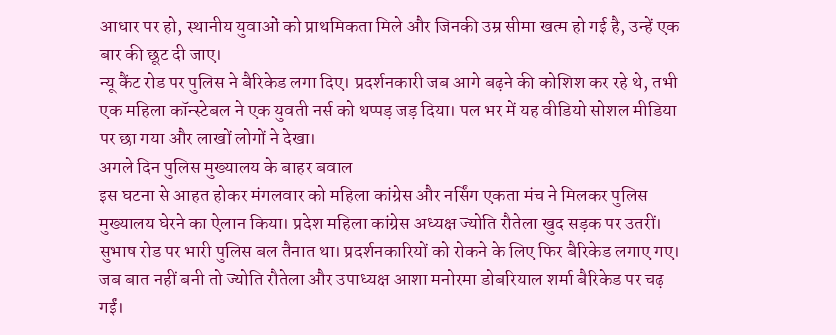आधार पर हो, स्थानीय युवाओं को प्राथमिकता मिले और जिनकी उम्र सीमा खत्म हो गई है, उन्हें एक बार की छूट दी जाए।
न्यू कैंट रोड पर पुलिस ने बैरिकेड लगा दिए। प्रदर्शनकारी जब आगे बढ़ने की कोशिश कर रहे थे, तभी एक महिला कॉन्स्टेबल ने एक युवती नर्स को थप्पड़ जड़ दिया। पल भर में यह वीडियो सोशल मीडिया पर छा गया और लाखों लोगों ने देखा।
अगले दिन पुलिस मुख्यालय के बाहर बवाल
इस घटना से आहत होकर मंगलवार को महिला कांग्रेस और नर्सिंग एकता मंच ने मिलकर पुलिस मुख्यालय घेरने का ऐलान किया। प्रदेश महिला कांग्रेस अध्यक्ष ज्योति रौतेला खुद सड़क पर उतरीं। सुभाष रोड पर भारी पुलिस बल तैनात था। प्रदर्शनकारियों को रोकने के लिए फिर बैरिकेड लगाए गए।
जब बात नहीं बनी तो ज्योति रौतेला और उपाध्यक्ष आशा मनोरमा डोबरियाल शर्मा बैरिकेड पर चढ़ गईं।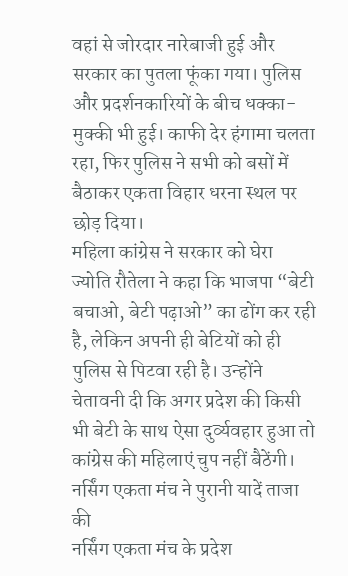वहां से जोरदार नारेबाजी हुई और सरकार का पुतला फूंका गया। पुलिस और प्रदर्शनकारियों के बीच धक्का-मुक्की भी हुई। काफी देर हंगामा चलता रहा, फिर पुलिस ने सभी को बसों में बैठाकर एकता विहार धरना स्थल पर छोड़ दिया।
महिला कांग्रेस ने सरकार को घेरा
ज्योति रौतेला ने कहा कि भाजपा “बेटी बचाओ, बेटी पढ़ाओ” का ढोंग कर रही है, लेकिन अपनी ही बेटियों को ही पुलिस से पिटवा रही है। उन्होंने चेतावनी दी कि अगर प्रदेश की किसी भी बेटी के साथ ऐसा दुर्व्यवहार हुआ तो कांग्रेस की महिलाएं चुप नहीं बैठेंगी।
नर्सिंग एकता मंच ने पुरानी यादें ताजा की
नर्सिंग एकता मंच के प्रदेश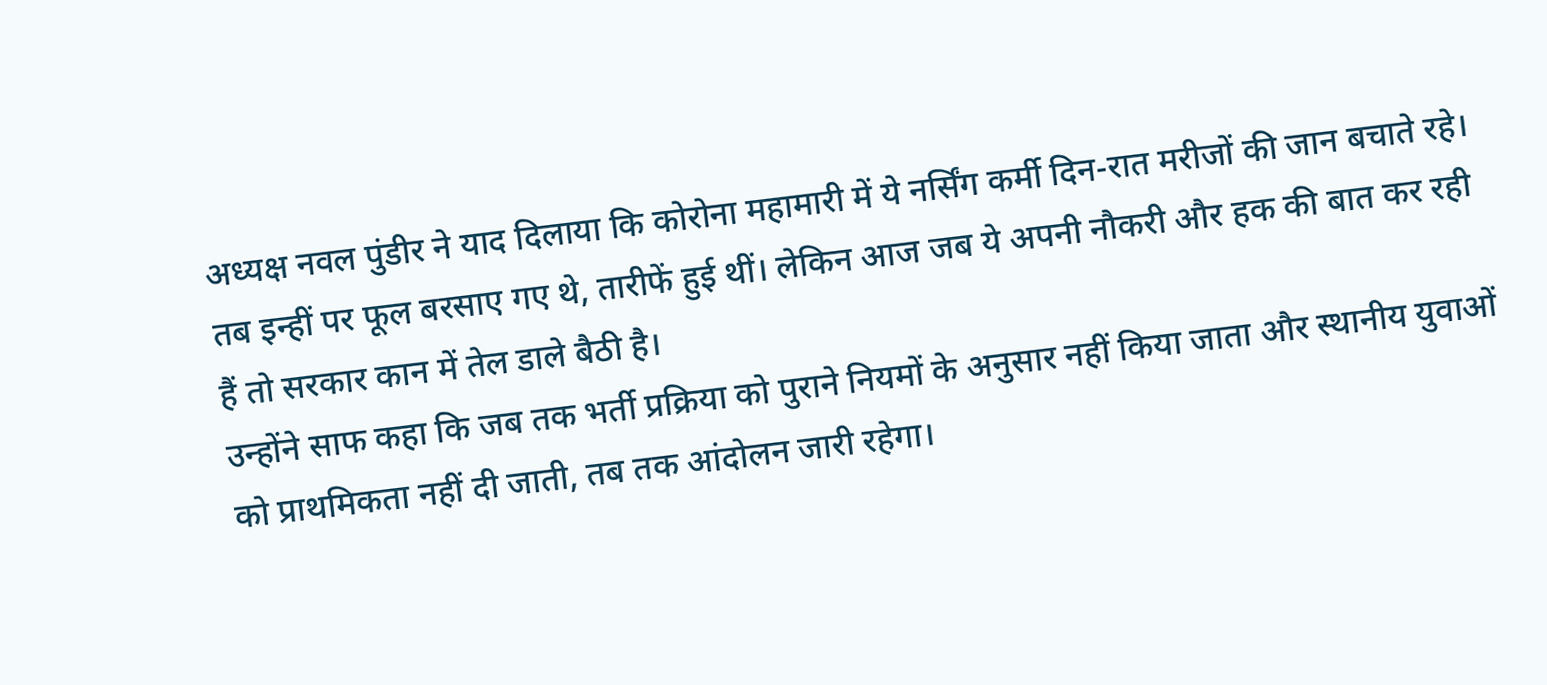अध्यक्ष नवल पुंडीर ने याद दिलाया कि कोरोना महामारी में ये नर्सिंग कर्मी दिन-रात मरीजों की जान बचाते रहे। तब इन्हीं पर फूल बरसाए गए थे, तारीफें हुई थीं। लेकिन आज जब ये अपनी नौकरी और हक की बात कर रही हैं तो सरकार कान में तेल डाले बैठी है।
उन्होंने साफ कहा कि जब तक भर्ती प्रक्रिया को पुराने नियमों के अनुसार नहीं किया जाता और स्थानीय युवाओं को प्राथमिकता नहीं दी जाती, तब तक आंदोलन जारी रहेगा।